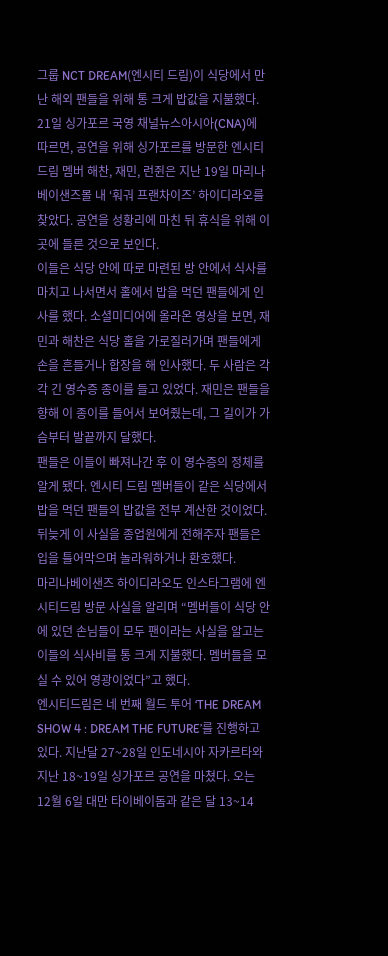그룹 NCT DREAM(엔시티 드림)이 식당에서 만난 해외 팬들을 위해 통 크게 밥값을 지불했다.
21일 싱가포르 국영 채널뉴스아시아(CNA)에 따르면, 공연을 위해 싱가포르를 방문한 엔시티 드림 멤버 해찬, 재민, 런쥔은 지난 19일 마리나베이샌즈몰 내 ‘훠궈 프랜차이즈’ 하이디라오를 찾았다. 공연을 성황리에 마친 뒤 휴식을 위해 이곳에 들른 것으로 보인다.
이들은 식당 안에 따로 마련된 방 안에서 식사를 마치고 나서면서 홀에서 밥을 먹던 팬들에게 인사를 했다. 소셜미디어에 올라온 영상을 보면, 재민과 해찬은 식당 홀을 가로질러가며 팬들에게 손을 흔들거나 합장을 해 인사했다. 두 사람은 각각 긴 영수증 종이를 들고 있었다. 재민은 팬들을 향해 이 종이를 들어서 보여줬는데, 그 길이가 가슴부터 발끝까지 달했다.
팬들은 이들이 빠져나간 후 이 영수증의 정체를 알게 됐다. 엔시티 드림 멤버들이 같은 식당에서 밥을 먹던 팬들의 밥값을 전부 계산한 것이었다. 뒤늦게 이 사실을 종업원에게 전해주자 팬들은 입을 틀어막으며 놀라워하거나 환호했다.
마리나베이샌즈 하이디라오도 인스타그램에 엔시티드림 방문 사실을 알리며 “멤버들이 식당 안에 있던 손님들이 모두 팬이라는 사실을 알고는 이들의 식사비를 통 크게 지불했다. 멤버들을 모실 수 있어 영광이었다”고 했다.
엔시티드림은 네 번째 월드 투어 ‘THE DREAM SHOW 4 : DREAM THE FUTURE’를 진행하고 있다. 지난달 27~28일 인도네시아 자카르타와 지난 18~19일 싱가포르 공연을 마쳤다. 오는 12월 6일 대만 타이베이돔과 같은 달 13~14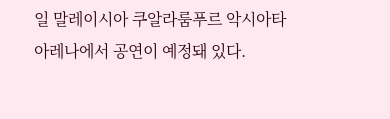일 말레이시아 쿠알라룸푸르 악시아타 아레나에서 공연이 예정돼 있다.